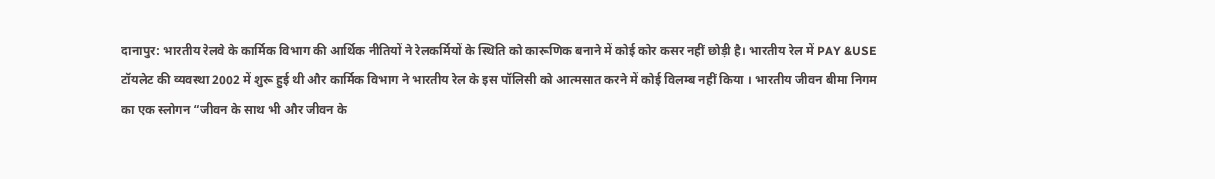दानापुर: भारतीय रेलवे के कार्मिक विभाग की आर्थिक नीतियों ने रेलकर्मियों के स्थिति को कारूणिक बनाने में कोई कोर कसर नहीं छोड़ी है। भारतीय रेल में PAY &USE टॉयलेट की व्यवस्था 2002 में शुरू हुई थी और कार्मिक विभाग ने भारतीय रेल के इस पॉलिसी को आत्मसात करने में कोई विलम्ब नहीं किया । भारतीय जीवन बीमा निगम का एक स्लोगन “जीवन के साथ भी और जीवन के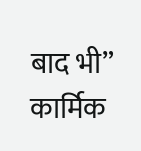बाद भी” कार्मिक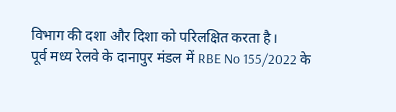विभाग की दशा और दिशा को परिलक्षित करता है।
पूर्व मध्य रेलवे के दानापुर मंडल में RBE No 155/2022 के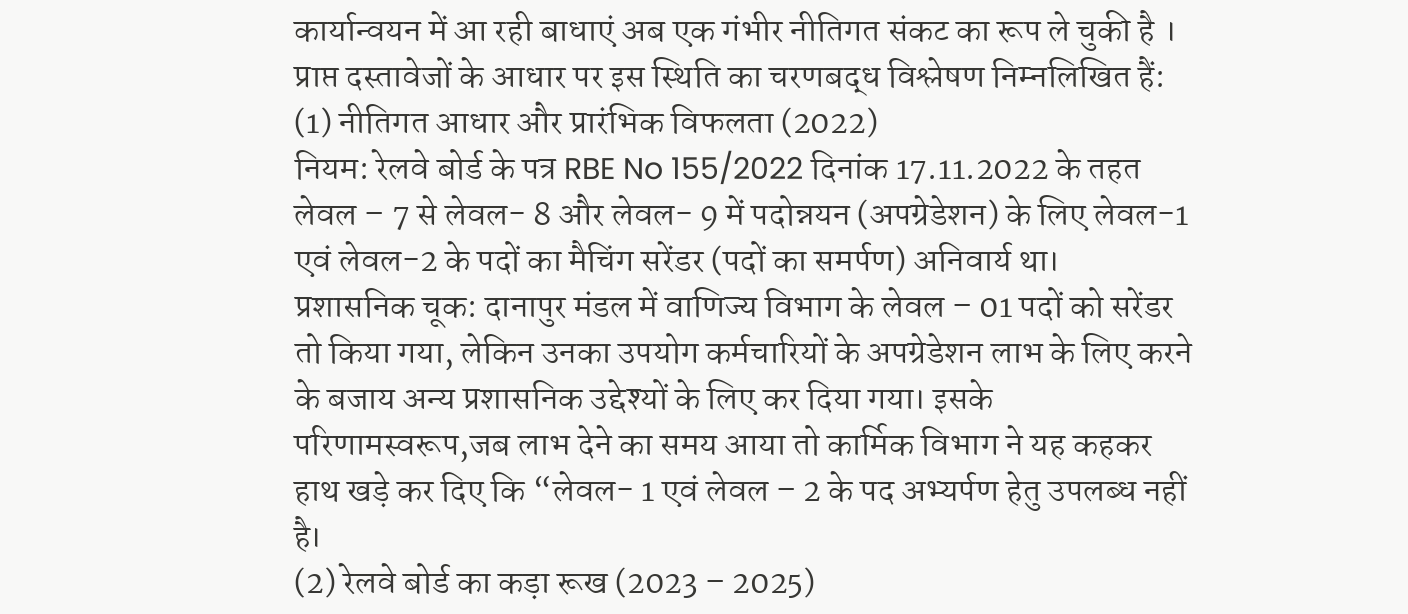कार्यान्वयन में आ रही बाधाएं अब एक गंभीर नीतिगत संकट का रूप ले चुकी है । प्राप्त दस्तावेजों के आधार पर इस स्थिति का चरणबद्ध विश्लेषण निम्नलिखित हैं:
(1) नीतिगत आधार और प्रारंभिक विफलता (2022)
नियम: रेलवे बोर्ड के पत्र RBE No 155/2022 दिनांक 17.11.2022 के तहत लेवल – 7 से लेवल- 8 और लेवल- 9 में पदोन्नयन (अपग्रेडेशन) के लिए लेवल-1 एवं लेवल-2 के पदों का मैचिंग सरेंडर (पदों का समर्पण) अनिवार्य था।
प्रशासनिक चूक: दानापुर मंडल में वाणिज्य विभाग के लेवल – 01 पदों को सरेंडर तो किया गया, लेकिन उनका उपयोग कर्मचारियों के अपग्रेडेशन लाभ के लिए करने के बजाय अन्य प्रशासनिक उद्देश्यों के लिए कर दिया गया। इसके परिणामस्वरूप,जब लाभ देने का समय आया तो कार्मिक विभाग ने यह कहकर हाथ खड़े कर दिए कि “लेवल- 1 एवं लेवल – 2 के पद अभ्यर्पण हेतु उपलब्ध नहीं है।
(2) रेलवे बोर्ड का कड़ा रूख (2023 – 2025)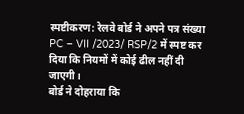स्पष्टीकरण: रेलवे बोर्ड ने अपने पत्र संख्या PC – VII /2023/ RSP/2 में स्पष्ट कर दिया कि नियमों में कोई ढील नहीं दी जाएगी।
बोर्ड ने दोहराया कि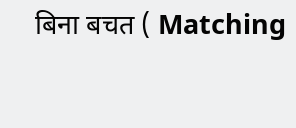बिना बचत ( Matching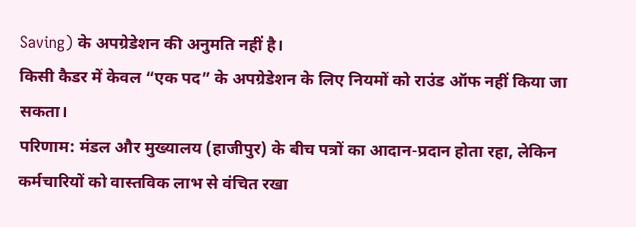Saving) के अपग्रेडेशन की अनुमति नहीं है।
किसी कैडर में केवल “एक पद” के अपग्रेडेशन के लिए नियमों को राउंड ऑफ नहीं किया जा सकता।
परिणाम: मंडल और मुख्यालय (हाजीपुर) के बीच पत्रों का आदान-प्रदान होता रहा, लेकिन कर्मचारियों को वास्तविक लाभ से वंचित रखा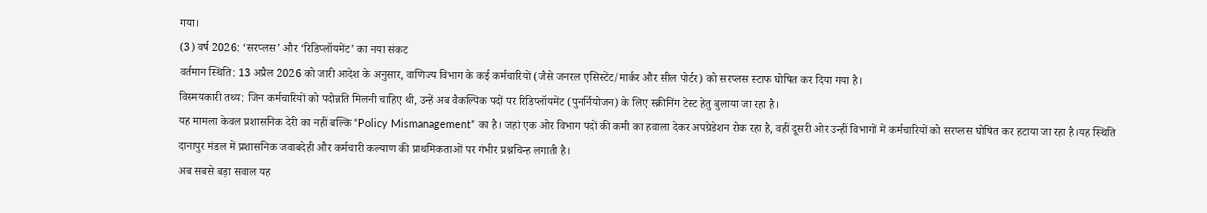गया।
(3) वर्ष 2026: ‘सरप्लस’ और ‘रिडिप्लॉयमेंट’ का नया संकट
वर्तमान स्थिति: 13 अप्रैल 2026 को जारी आदेश के अनुसार, वाणिज्य विभाग के कई कर्मचारियों (जैसे जनरल एसिस्टेंट/मार्कर और सील पोर्टर) को सरप्लस स्टाफ घोषित कर दिया गया है।
विस्मयकारी तथ्य: जिन कर्मचारियों को पदोन्नति मिलनी चाहिए थी, उन्हें अब वैकल्पिक पदों पर रिडिप्लॉयमेंट (पुनर्नियोजन) के लिए स्क्रीनिंग टेस्ट हेतु बुलाया जा रहा है।
यह मामला केवल प्रशासनिक देरी का नहीं बल्कि “Policy Mismanagement” का है। जहां एक ओर विभाग पदों की कमी का हवाला देकर अपग्रेडेशन रोक रहा है, वहीं दूसरी ओर उन्हीं विभागों में कर्मचारियों को सरप्लस घोषित कर हटाया जा रहा है।यह स्थिति दानापुर मंडल में प्रशासनिक जवाबदेही और कर्मचारी कल्याण की प्राथमिकताओं पर गंभीर प्रश्नचिन्ह लगाती है।
अब सबसे बड़ा सवाल यह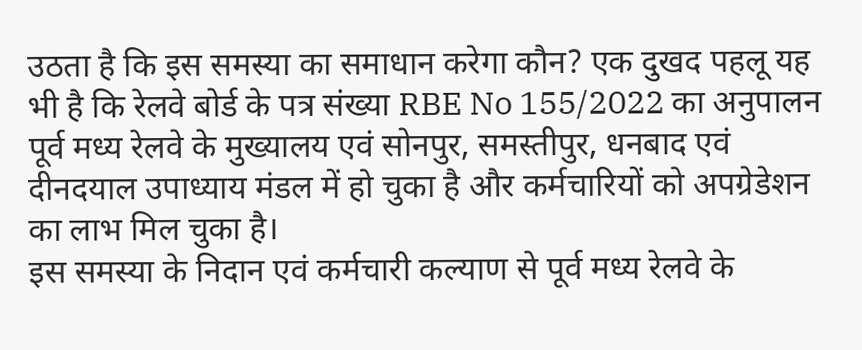उठता है कि इस समस्या का समाधान करेगा कौन? एक दुखद पहलू यह भी है कि रेलवे बोर्ड के पत्र संख्या RBE No 155/2022 का अनुपालन पूर्व मध्य रेलवे के मुख्यालय एवं सोनपुर, समस्तीपुर, धनबाद एवं दीनदयाल उपाध्याय मंडल में हो चुका है और कर्मचारियों को अपग्रेडेशन का लाभ मिल चुका है।
इस समस्या के निदान एवं कर्मचारी कल्याण से पूर्व मध्य रेलवे के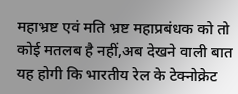महाभ्रष्ट एवं मति भ्रष्ट महाप्रबंधक को तो कोई मतलब है नहीं,अब देखने वाली बात यह होगी कि भारतीय रेल के टेक्नोक्रेट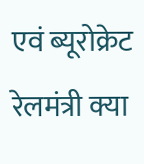एवं ब्यूरोक्रेट रेलमंत्री क्या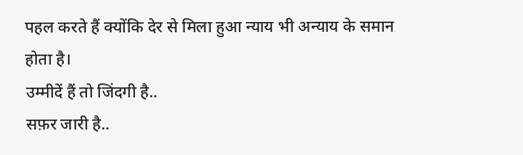पहल करते हैं क्योंकि देर से मिला हुआ न्याय भी अन्याय के समान होता है।
उम्मीदें हैं तो जिंदगी है..
सफ़र जारी है..